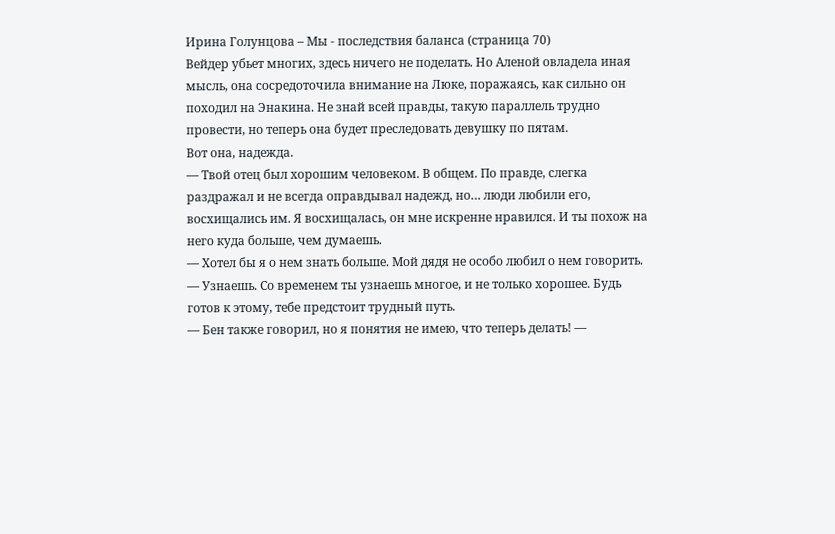Ирина Голунцова – Мы - последствия баланса (страница 70)
Вейдер убьет многих, здесь ничего не поделать. Но Аленой овладела иная мысль, она сосредоточила внимание на Люке, поражаясь, как сильно он походил на Энакина. Не знай всей правды, такую параллель трудно провести, но теперь она будет преследовать девушку по пятам.
Вот она, надежда.
— Твой отец был хорошим человеком. В общем. По правде, слегка раздражал и не всегда оправдывал надежд, но… люди любили его, восхищались им. Я восхищалась, он мне искренне нравился. И ты похож на него куда больше, чем думаешь.
— Хотел бы я о нем знать больше. Мой дядя не особо любил о нем говорить.
— Узнаешь. Со временем ты узнаешь многое, и не только хорошее. Будь готов к этому, тебе предстоит трудный путь.
— Бен также говорил, но я понятия не имею, что теперь делать! —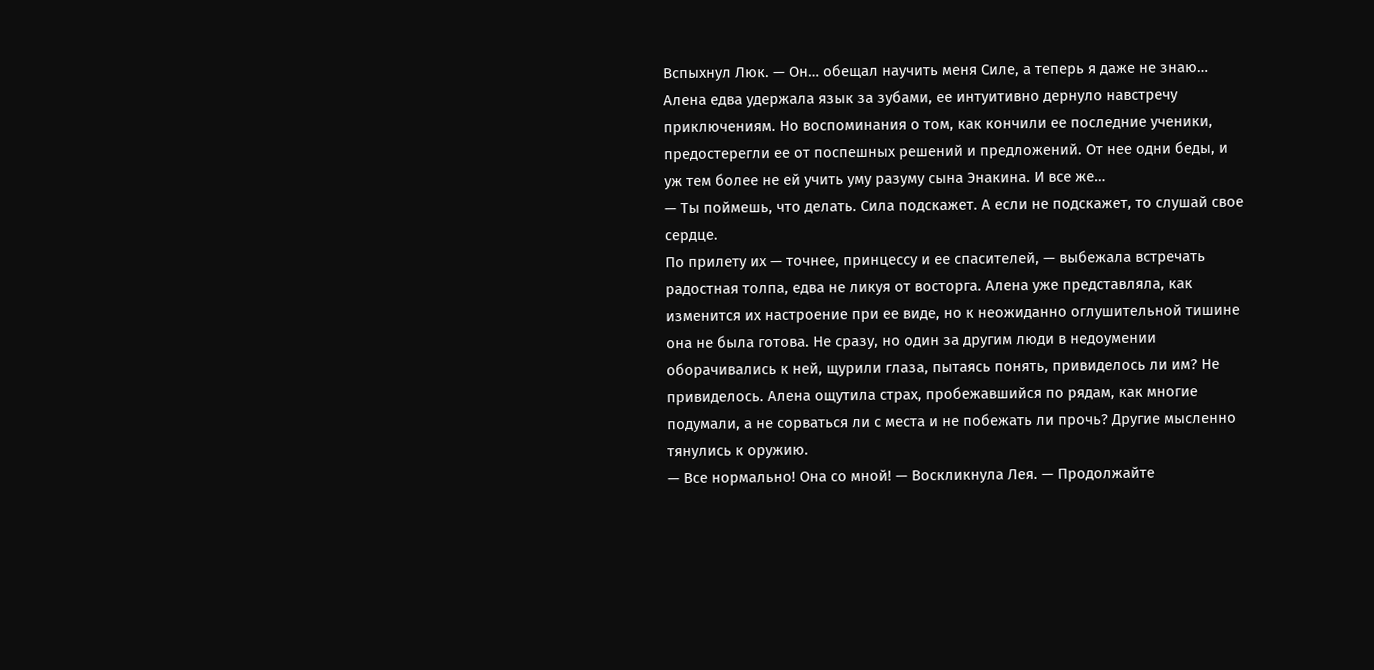Вспыхнул Люк. — Он… обещал научить меня Силе, а теперь я даже не знаю…
Алена едва удержала язык за зубами, ее интуитивно дернуло навстречу приключениям. Но воспоминания о том, как кончили ее последние ученики, предостерегли ее от поспешных решений и предложений. От нее одни беды, и уж тем более не ей учить уму разуму сына Энакина. И все же…
— Ты поймешь, что делать. Сила подскажет. А если не подскажет, то слушай свое сердце.
По прилету их — точнее, принцессу и ее спасителей, — выбежала встречать радостная толпа, едва не ликуя от восторга. Алена уже представляла, как изменится их настроение при ее виде, но к неожиданно оглушительной тишине она не была готова. Не сразу, но один за другим люди в недоумении оборачивались к ней, щурили глаза, пытаясь понять, привиделось ли им? Не привиделось. Алена ощутила страх, пробежавшийся по рядам, как многие подумали, а не сорваться ли с места и не побежать ли прочь? Другие мысленно тянулись к оружию.
— Все нормально! Она со мной! — Воскликнула Лея. — Продолжайте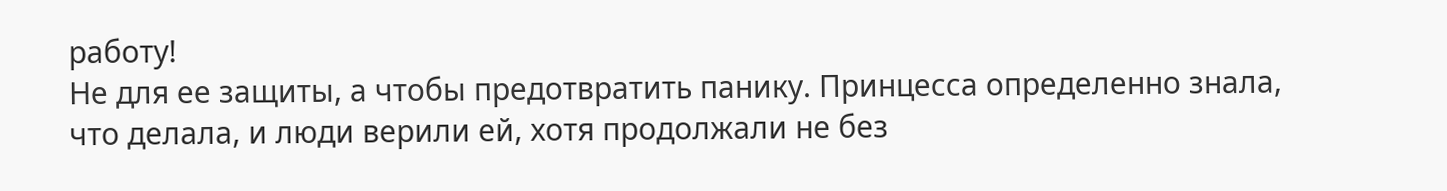работу!
Не для ее защиты, а чтобы предотвратить панику. Принцесса определенно знала, что делала, и люди верили ей, хотя продолжали не без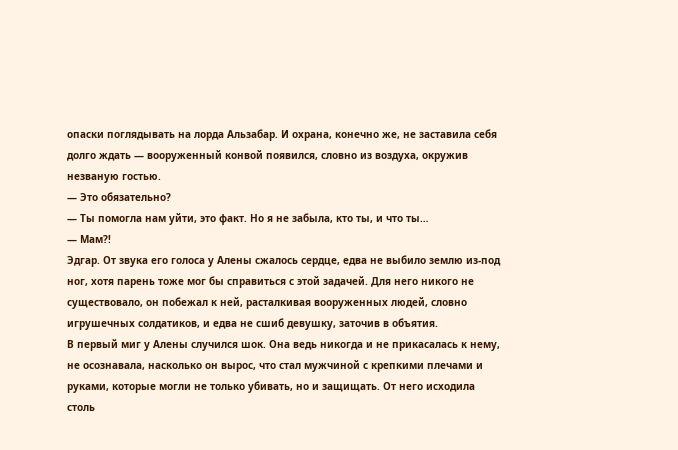опаски поглядывать на лорда Альзабар. И охрана, конечно же, не заставила себя долго ждать — вооруженный конвой появился, словно из воздуха, окружив незваную гостью.
— Это обязательно?
— Ты помогла нам уйти, это факт. Но я не забыла, кто ты, и что ты…
— Мам?!
Эдгар. От звука его голоса у Алены сжалось сердце, едва не выбило землю из-под ног, хотя парень тоже мог бы справиться с этой задачей. Для него никого не существовало, он побежал к ней, расталкивая вооруженных людей, словно игрушечных солдатиков, и едва не сшиб девушку, заточив в объятия.
В первый миг у Алены случился шок. Она ведь никогда и не прикасалась к нему, не осознавала, насколько он вырос, что стал мужчиной с крепкими плечами и руками, которые могли не только убивать, но и защищать. От него исходила столь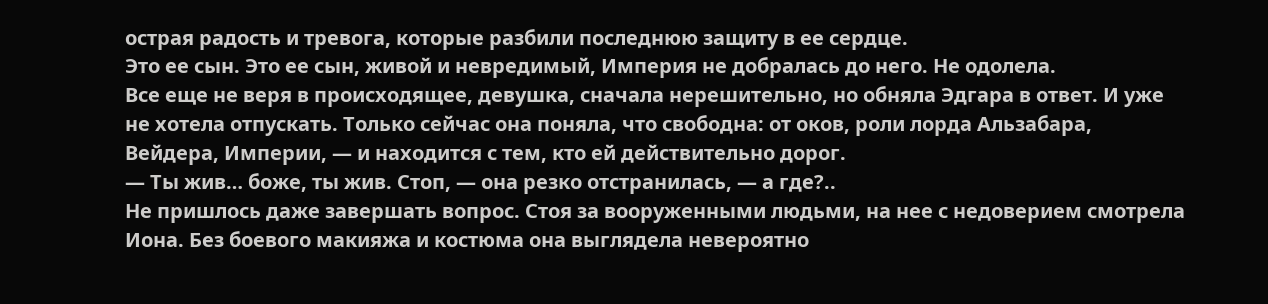острая радость и тревога, которые разбили последнюю защиту в ее сердце.
Это ее сын. Это ее сын, живой и невредимый, Империя не добралась до него. Не одолела.
Все еще не веря в происходящее, девушка, сначала нерешительно, но обняла Эдгара в ответ. И уже не хотела отпускать. Только сейчас она поняла, что свободна: от оков, роли лорда Альзабара, Вейдера, Империи, — и находится с тем, кто ей действительно дорог.
— Ты жив… боже, ты жив. Стоп, — она резко отстранилась, — а где?..
Не пришлось даже завершать вопрос. Стоя за вооруженными людьми, на нее с недоверием смотрела Иона. Без боевого макияжа и костюма она выглядела невероятно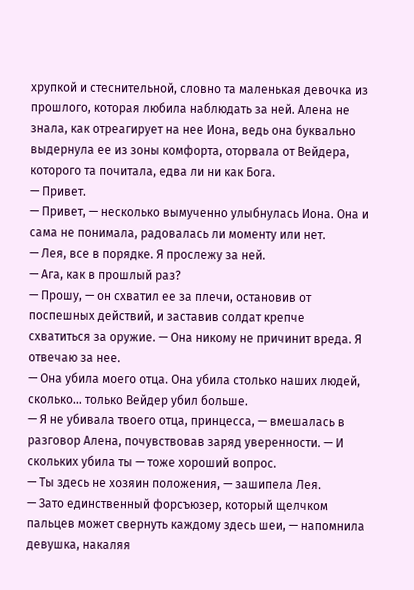хрупкой и стеснительной, словно та маленькая девочка из прошлого, которая любила наблюдать за ней. Алена не знала, как отреагирует на нее Иона, ведь она буквально выдернула ее из зоны комфорта, оторвала от Вейдера, которого та почитала, едва ли ни как Бога.
— Привет.
— Привет, — несколько вымученно улыбнулась Иона. Она и сама не понимала, радовалась ли моменту или нет.
— Лея, все в порядке. Я прослежу за ней.
— Ага, как в прошлый раз?
— Прошу, — он схватил ее за плечи, остановив от поспешных действий, и заставив солдат крепче схватиться за оружие. — Она никому не причинит вреда. Я отвечаю за нее.
— Она убила моего отца. Она убила столько наших людей, сколько… только Вейдер убил больше.
— Я не убивала твоего отца, принцесса, — вмешалась в разговор Алена, почувствовав заряд уверенности. — И скольких убила ты — тоже хороший вопрос.
— Ты здесь не хозяин положения, — зашипела Лея.
— Зато единственный форсъюзер, который щелчком пальцев может свернуть каждому здесь шеи, — напомнила девушка, накаляя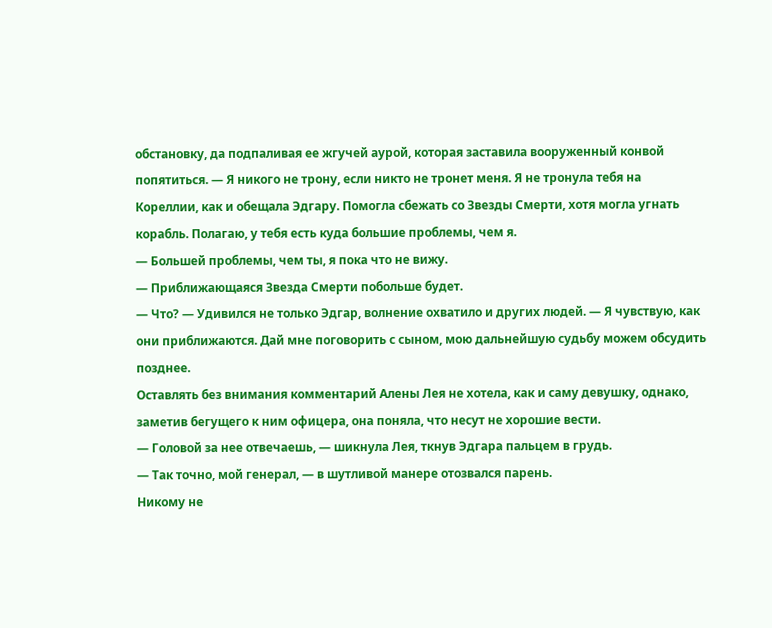обстановку, да подпаливая ее жгучей аурой, которая заставила вооруженный конвой попятиться. — Я никого не трону, если никто не тронет меня. Я не тронула тебя на Кореллии, как и обещала Эдгару. Помогла сбежать со Звезды Смерти, хотя могла угнать корабль. Полагаю, у тебя есть куда большие проблемы, чем я.
— Большей проблемы, чем ты, я пока что не вижу.
— Приближающаяся Звезда Смерти побольше будет.
— Что? — Удивился не только Эдгар, волнение охватило и других людей. — Я чувствую, как они приближаются. Дай мне поговорить с сыном, мою дальнейшую судьбу можем обсудить позднее.
Оставлять без внимания комментарий Алены Лея не хотела, как и саму девушку, однако, заметив бегущего к ним офицера, она поняла, что несут не хорошие вести.
— Головой за нее отвечаешь, — шикнула Лея, ткнув Эдгара пальцем в грудь.
— Так точно, мой генерал, — в шутливой манере отозвался парень.
Никому не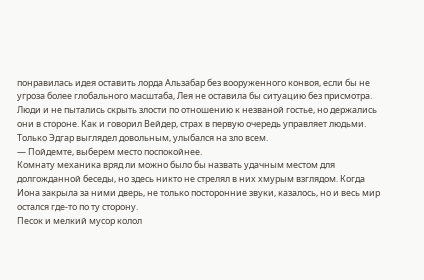понравилась идея оставить лорда Альзабар без вооруженного конвоя, если бы не угроза более глобального масштаба, Лея не оставила бы ситуацию без присмотра. Люди и не пытались скрыть злости по отношению к незваной гостье, но держались они в стороне. Как и говорил Вейдер, страх в первую очередь управляет людьми. Только Эдгар выглядел довольным, улыбался на зло всем.
— Пойдемте, выберем место поспокойнее.
Комнату механика вряд ли можно было бы назвать удачным местом для долгожданной беседы, но здесь никто не стрелял в них хмурым взглядом. Когда Иона закрыла за ними дверь, не только посторонние звуки, казалось, но и весь мир остался где-то по ту сторону.
Песок и мелкий мусор колол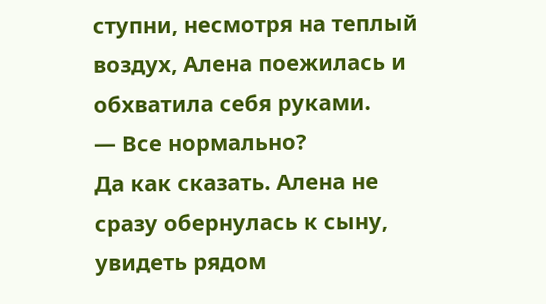ступни, несмотря на теплый воздух, Алена поежилась и обхватила себя руками.
— Все нормально?
Да как сказать. Алена не сразу обернулась к сыну, увидеть рядом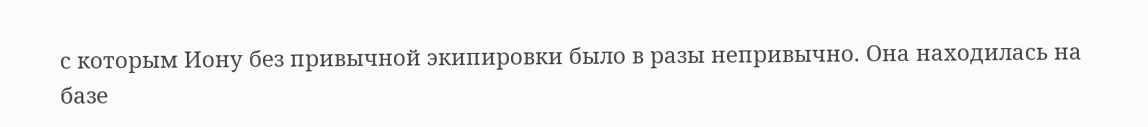с которым Иону без привычной экипировки было в разы непривычно. Она находилась на базе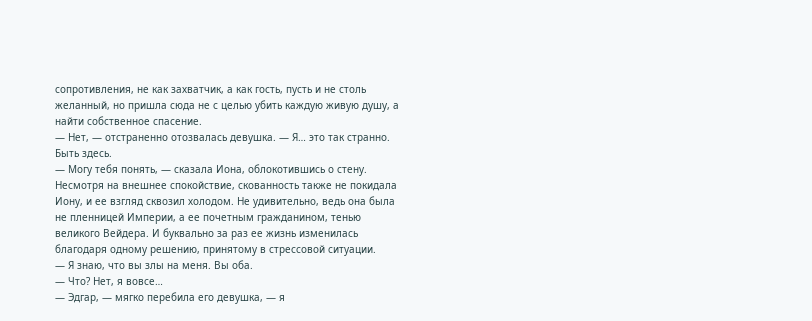сопротивления, не как захватчик, а как гость, пусть и не столь желанный, но пришла сюда не с целью убить каждую живую душу, а найти собственное спасение.
— Нет, — отстраненно отозвалась девушка. — Я… это так странно. Быть здесь.
— Могу тебя понять, — сказала Иона, облокотившись о стену.
Несмотря на внешнее спокойствие, скованность также не покидала Иону, и ее взгляд сквозил холодом. Не удивительно, ведь она была не пленницей Империи, а ее почетным гражданином, тенью великого Вейдера. И буквально за раз ее жизнь изменилась благодаря одному решению, принятому в стрессовой ситуации.
— Я знаю, что вы злы на меня. Вы оба.
— Что? Нет, я вовсе…
— Эдгар, — мягко перебила его девушка, — я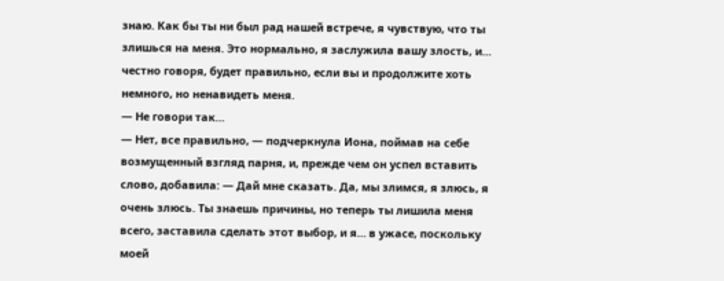знаю. Как бы ты ни был рад нашей встрече, я чувствую, что ты злишься на меня. Это нормально, я заслужила вашу злость, и… честно говоря, будет правильно, если вы и продолжите хоть немного, но ненавидеть меня.
— Не говори так…
— Нет, все правильно, — подчеркнула Иона, поймав на себе возмущенный взгляд парня, и, прежде чем он успел вставить слово, добавила: — Дай мне сказать. Да, мы злимся, я злюсь, я очень злюсь. Ты знаешь причины, но теперь ты лишила меня всего, заставила сделать этот выбор, и я… в ужасе, поскольку моей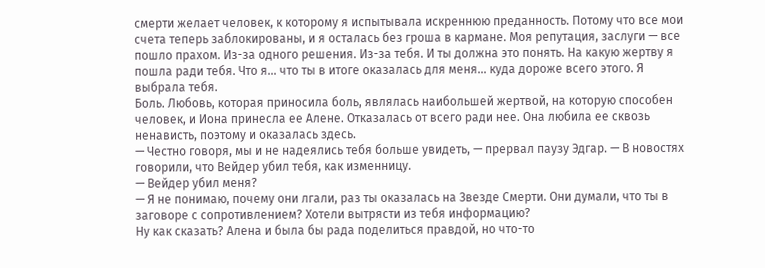смерти желает человек, к которому я испытывала искреннюю преданность. Потому что все мои счета теперь заблокированы, и я осталась без гроша в кармане. Моя репутация, заслуги — все пошло прахом. Из-за одного решения. Из-за тебя. И ты должна это понять. На какую жертву я пошла ради тебя. Что я… что ты в итоге оказалась для меня… куда дороже всего этого. Я выбрала тебя.
Боль. Любовь, которая приносила боль, являлась наибольшей жертвой, на которую способен человек, и Иона принесла ее Алене. Отказалась от всего ради нее. Она любила ее сквозь ненависть, поэтому и оказалась здесь.
— Честно говоря, мы и не надеялись тебя больше увидеть, — прервал паузу Эдгар. — В новостях говорили, что Вейдер убил тебя, как изменницу.
— Вейдер убил меня?
— Я не понимаю, почему они лгали, раз ты оказалась на Звезде Смерти. Они думали, что ты в заговоре с сопротивлением? Хотели вытрясти из тебя информацию?
Ну как сказать? Алена и была бы рада поделиться правдой, но что-то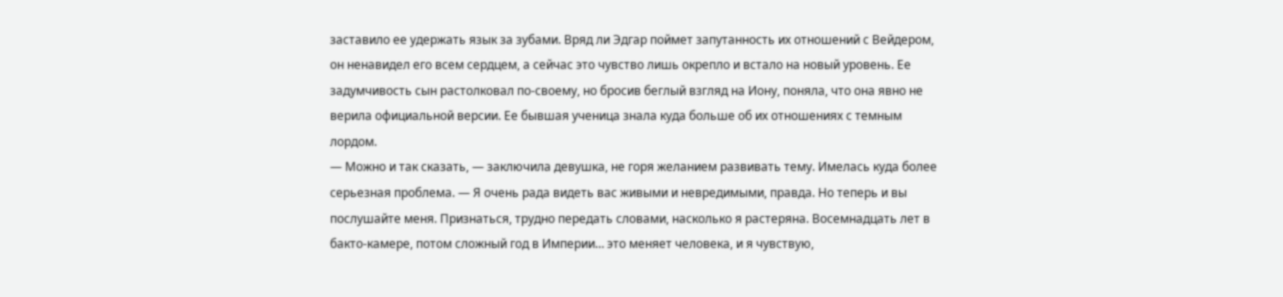заставило ее удержать язык за зубами. Вряд ли Эдгар поймет запутанность их отношений с Вейдером, он ненавидел его всем сердцем, а сейчас это чувство лишь окрепло и встало на новый уровень. Ее задумчивость сын растолковал по-своему, но бросив беглый взгляд на Иону, поняла, что она явно не верила официальной версии. Ее бывшая ученица знала куда больше об их отношениях с темным лордом.
— Можно и так сказать, — заключила девушка, не горя желанием развивать тему. Имелась куда более серьезная проблема. — Я очень рада видеть вас живыми и невредимыми, правда. Но теперь и вы послушайте меня. Признаться, трудно передать словами, насколько я растеряна. Восемнадцать лет в бакто-камере, потом сложный год в Империи… это меняет человека, и я чувствую,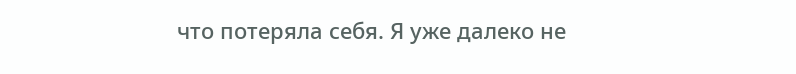что потеряла себя. Я уже далеко не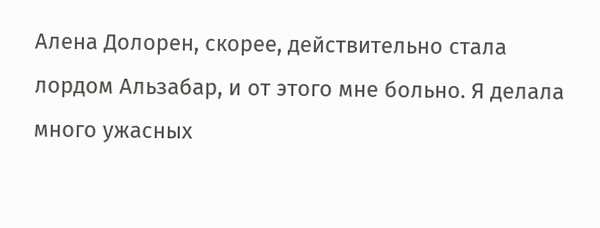Алена Долорен, скорее, действительно стала лордом Альзабар, и от этого мне больно. Я делала много ужасных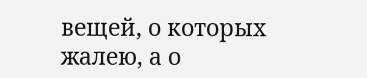вещей, о которых жалею, а о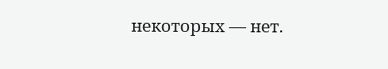некоторых — нет.